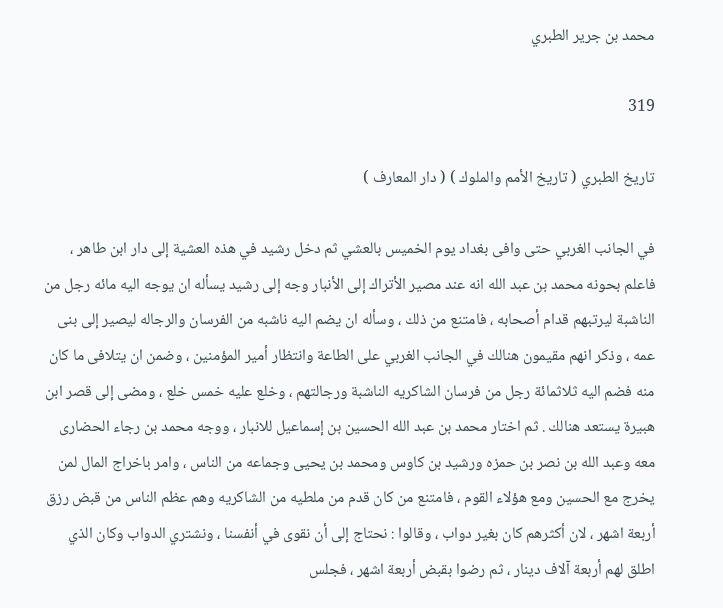محمد بن جرير الطبري

319

تاريخ الطبري ( تاريخ الأمم والملوك ) ( دار المعارف )

في الجانب الغربي حتى وافى بغداد يوم الخميس بالعشي ثم دخل رشيد في هذه العشية إلى دار ابن طاهر ، فاعلم بحونه محمد بن عبد الله انه عند مصير الأتراك إلى الأنبار وجه إلى رشيد يسأله ان يوجه اليه مائه رجل من الناشبة ليرتبهم قدام أصحابه ، فامتنع من ذلك ، وسأله ان يضم اليه ناشبه من الفرسان والرجاله ليصير إلى بنى عمه ، وذكر انهم مقيمون هنالك في الجانب الغربي على الطاعة وانتظار أمير المؤمنين ، وضمن ان يتلافى ما كان منه فضم اليه ثلاثمائة رجل من فرسان الشاكريه الناشبة ورجالتهم ، وخلع عليه خمس خلع ، ومضى إلى قصر ابن هبيرة يستعد هنالك . ثم اختار محمد بن عبد الله الحسين بن إسماعيل للانبار ، ووجه محمد بن رجاء الحضارى معه وعبد الله بن نصر بن حمزه ورشيد بن كاوس ومحمد بن يحيى وجماعه من الناس ، وامر باخراج المال لمن يخرج مع الحسين ومع هؤلاء القوم ، فامتنع من كان قدم من ملطيه من الشاكريه وهم عظم الناس من قبض رزق أربعة اشهر ، لان أكثرهم كان بغير دواب ، وقالوا : نحتاج إلى أن نقوى في أنفسنا ، ونشتري الدواب وكان الذي اطلق لهم أربعة آلاف دينار ، ثم رضوا بقبض أربعة اشهر ، فجلس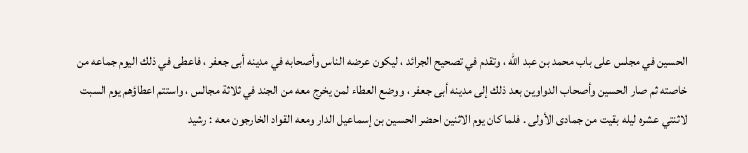الحسين في مجلس على باب محمد بن عبد الله ، وتقدم في تصحيح الجرائد ، ليكون عرضه الناس وأصحابه في مدينه أبى جعفر ، فاعطى في ذلك اليوم جماعه من خاصته ثم صار الحسين وأصحاب الدواوين بعد ذلك إلى مدينه أبى جعفر ، ووضع العطاء لمن يخرج معه من الجند في ثلاثة مجالس ، واستتم اعطاؤهم يوم السبت لاثنتي عشره ليله بقيت من جمادى الأولى . فلما كان يوم الاثنين احضر الحسين بن إسماعيل الدار ومعه القواد الخارجون معه : رشيد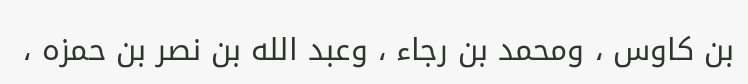بن كاوس ، ومحمد بن رجاء ، وعبد الله بن نصر بن حمزه ،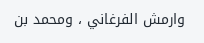وارمش الفرغاني ، ومحمد بن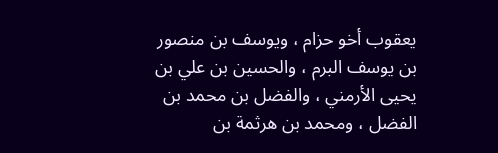يعقوب أخو حزام ، ويوسف بن منصور بن يوسف البرم ، والحسين بن علي بن يحيى الأرمني ، والفضل بن محمد بن الفضل ، ومحمد بن هرثمة بن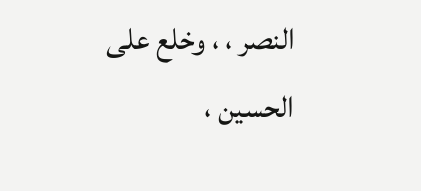النصر ، ، وخلع على الحسين ،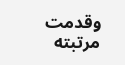وقدمت مرتبته